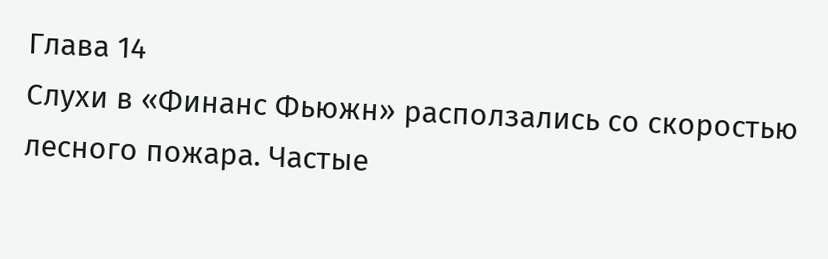Глава 14
Слухи в «Финанс Фьюжн» расползались со скоростью лесного пожара. Частые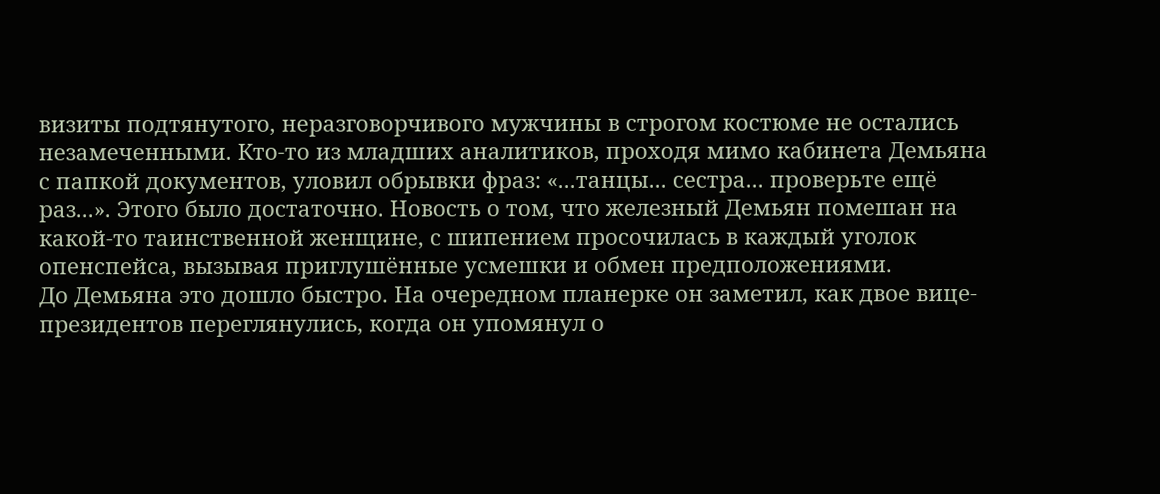визиты подтянутого, неразговорчивого мужчины в строгом костюме не остались незамеченными. Кто-то из младших аналитиков, проходя мимо кабинета Демьяна с папкой документов, уловил обрывки фраз: «...танцы... сестра... проверьте ещё раз...». Этого было достаточно. Новость о том, что железный Демьян помешан на какой-то таинственной женщине, с шипением просочилась в каждый уголок опенспейса, вызывая приглушённые усмешки и обмен предположениями.
До Демьяна это дошло быстро. На очередном планерке он заметил, как двое вице-президентов переглянулись, когда он упомянул о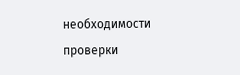необходимости проверки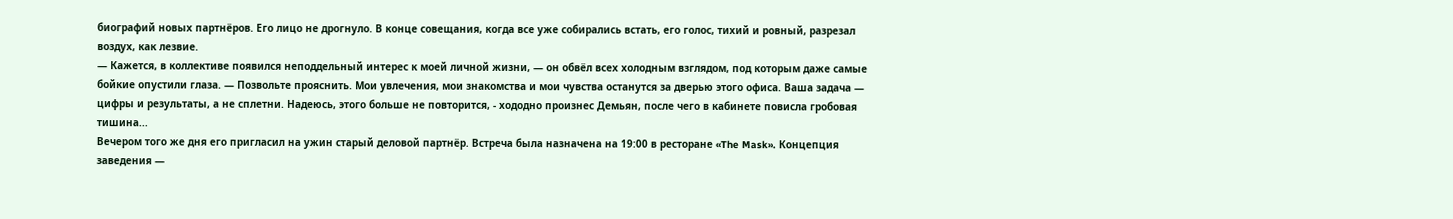биографий новых партнёров. Его лицо не дрогнуло. В конце совещания, когда все уже собирались встать, его голос, тихий и ровный, разрезал воздух, как лезвие.
— Кажется, в коллективе появился неподдельный интерес к моей личной жизни, — он обвёл всех холодным взглядом, под которым даже самые бойкие опустили глаза. — Позвольте прояснить. Мои увлечения, мои знакомства и мои чувства останутся за дверью этого офиса. Ваша задача — цифры и результаты, а не сплетни. Надеюсь, этого больше не повторится, - хододно произнес Демьян, после чего в кабинете повисла гробовая тишина...
Вечером того же дня его пригласил на ужин старый деловой партнёр. Встреча была назначена на 19:00 в ресторане «The Mask». Концепция заведения —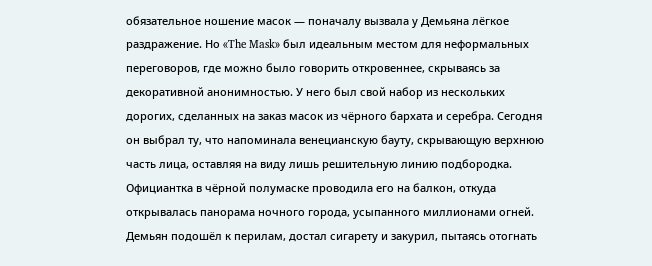обязательное ношение масок — поначалу вызвала у Демьяна лёгкое раздражение. Но «The Mask» был идеальным местом для неформальных переговоров, где можно было говорить откровеннее, скрываясь за декоративной анонимностью. У него был свой набор из нескольких дорогих, сделанных на заказ масок из чёрного бархата и серебра. Сегодня он выбрал ту, что напоминала венецианскую бауту, скрывающую верхнюю часть лица, оставляя на виду лишь решительную линию подбородка.
Официантка в чёрной полумаске проводила его на балкон, откуда открывалась панорама ночного города, усыпанного миллионами огней. Демьян подошёл к перилам, достал сигарету и закурил, пытаясь отогнать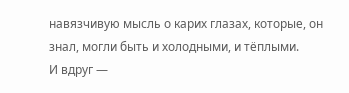навязчивую мысль о карих глазах, которые, он знал, могли быть и холодными, и тёплыми.
И вдруг —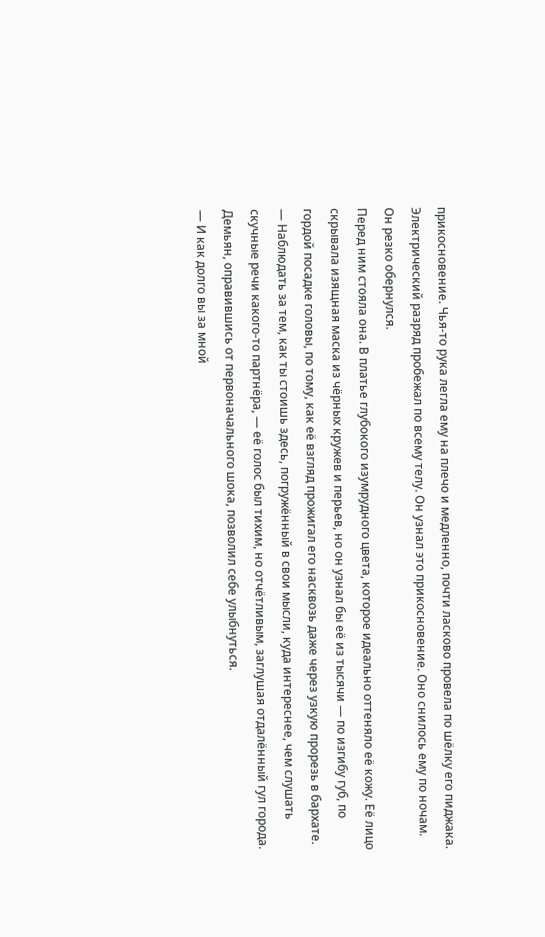прикосновение. Чья-то рука легла ему на плечо и медленно, почти ласково провела по шёлку его пиджака. Электрический разряд пробежал по всему телу. Он узнал это прикосновение. Оно снилось ему по ночам.
Он резко обернулся.
Перед ним стояла она. В платье глубокого изумрудного цвета, которое идеально оттеняло её кожу. Её лицо скрывала изящная маска из чёрных кружев и перьев, но он узнал бы её из тысячи — по изгибу губ, по гордой посадке головы, по тому, как её взгляд прожигал его насквозь даже через узкую прорезь в бархате.
— Наблюдать за тем, как ты стоишь здесь, погружённый в свои мысли, куда интереснее, чем слушать скучные речи какого-то партнёра, — её голос был тихим, но отчётливым, заглушая отдалённый гул города.
Демьян, оправившись от первоначального шока, позволил себе улыбнуться.
— И как долго вы за мной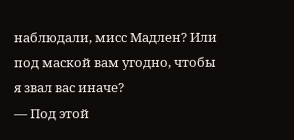наблюдали, мисс Мадлен? Или под маской вам угодно, чтобы я звал вас иначе?
— Под этой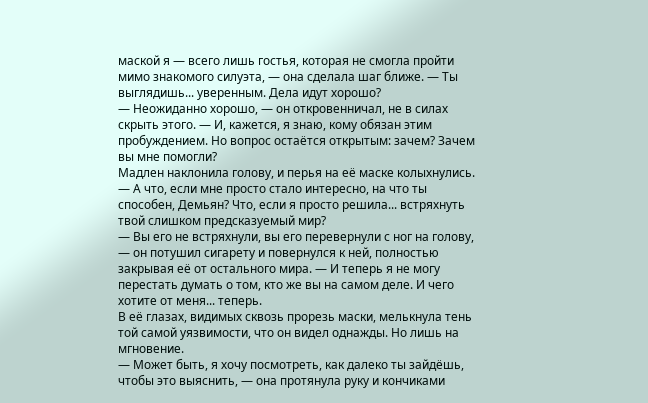маской я — всего лишь гостья, которая не смогла пройти мимо знакомого силуэта, — она сделала шаг ближе. — Ты выглядишь... уверенным. Дела идут хорошо?
— Неожиданно хорошо, — он откровенничал, не в силах скрыть этого. — И, кажется, я знаю, кому обязан этим пробуждением. Но вопрос остаётся открытым: зачем? Зачем вы мне помогли?
Мадлен наклонила голову, и перья на её маске колыхнулись.
— А что, если мне просто стало интересно, на что ты способен, Демьян? Что, если я просто решила... встряхнуть твой слишком предсказуемый мир?
— Вы его не встряхнули, вы его перевернули с ног на голову, — он потушил сигарету и повернулся к ней, полностью закрывая её от остального мира. — И теперь я не могу перестать думать о том, кто же вы на самом деле. И чего хотите от меня... теперь.
В её глазах, видимых сквозь прорезь маски, мелькнула тень той самой уязвимости, что он видел однажды. Но лишь на мгновение.
— Может быть, я хочу посмотреть, как далеко ты зайдёшь, чтобы это выяснить, — она протянула руку и кончиками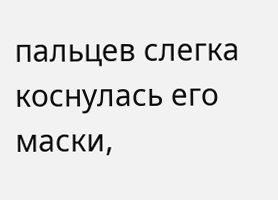пальцев слегка коснулась его маски,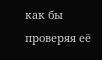как бы проверяя её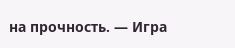на прочность. — Игра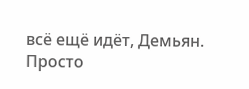всё ещё идёт, Демьян. Просто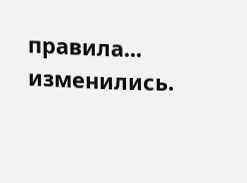правила... изменились.